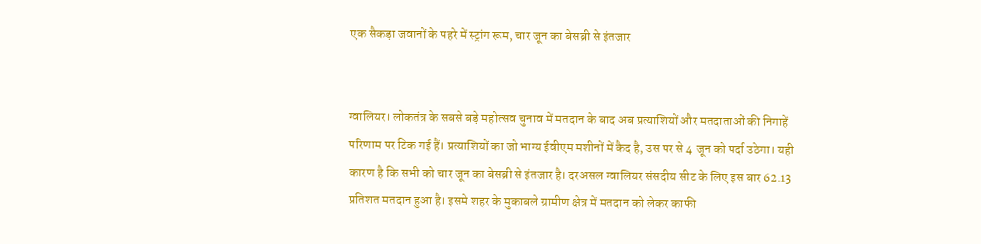एक सैकड़ा जवानों के पहरे में स्ट्रांग रूम, चार जून का बेसब्री से इंतजार


ग्वालियर। लोकतंत्र के सबसे बड़े महोत्सव चुनाव में मतदान के बाद अब प्रत्याशियों और मतदाताओं की निगाहें परिणाम पर टिक गई हैं। प्रत्याशियों का जो भाग्य ईवीएम मशीनों में कैद है, उस पर से 4 जून को पर्दा उठेगा। यही कारण है कि सभी को चार जून का बेसब्री से इंतजार है। दरअसल ग्वालियर संसदीय सीट के लिए इस बार 62.13 प्रतिशत मतदान हुआ है। इसमे शहर के मुकाबले ग्रामीण क्षेत्र में मतदान को लेकर काफी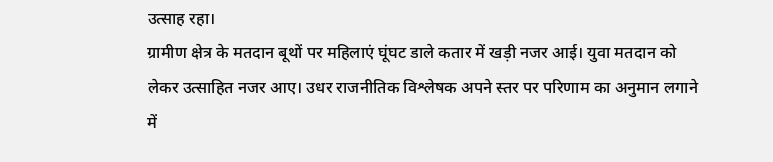उत्साह रहा।
ग्रामीण क्षेत्र के मतदान बूथों पर महिलाएं घूंघट डाले कतार में खड़ी नजर आई। युवा मतदान को लेकर उत्साहित नजर आए। उधर राजनीतिक विश्लेषक अपने स्तर पर परिणाम का अनुमान लगाने में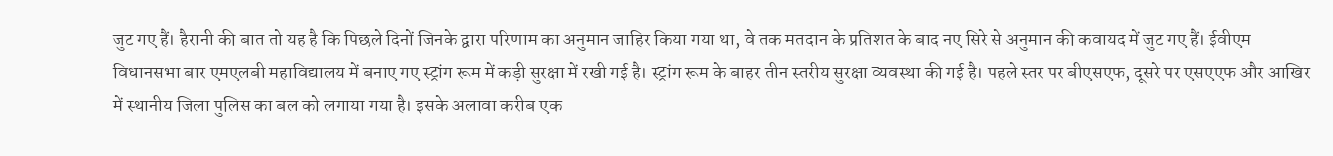जुट गए हैं। हैरानी की बात तो यह है कि पिछले दिनों जिनके द्वारा परिणाम का अनुमान जाहिर किया गया था, वे तक मतदान के प्रतिशत के बाद नए सिरे से अनुमान की कवायद में जुट गए हैं। ईवीएम विधानसभा बार एमएलबी महाविद्यालय में बनाए गए स्ट्रांग रूम में कड़ी सुरक्षा में रखी गई है। स्ट्रांग रूम के बाहर तीन स्तरीय सुरक्षा व्यवस्था की गई है। पहले स्तर पर बीएसएफ, दूसरे पर एसएएफ और आखिर में स्थानीय जिला पुलिस का बल को लगाया गया है। इसके अलावा करीब एक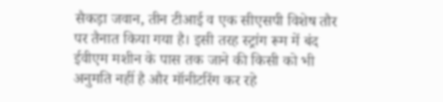सैकड़ा जवान, तीन टीआई व एक सीएसपी विशेष तौर पर तैनात किया गया है। इसी तरह स्ट्रांग रूम में बंद ईवीएम मशीन के पास तक जाने की किसी को भी अनुमति नहीं है और मॉनीटरिंग कर रहे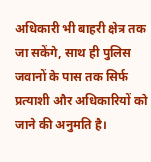अधिकारी भी बाहरी क्षेत्र तक जा सकेंगे, साथ ही पुलिस जवानों के पास तक सिर्फ प्रत्याशी और अधिकारियों को जाने की अनुमति है।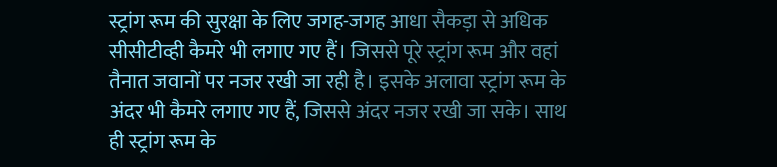स्ट्रांग रूम की सुरक्षा के लिए जगह-जगह आधा सैकड़ा से अधिक सीसीटीव्ही कैमरे भी लगाए गए हैं। जिससे पूरे स्ट्रांग रूम और वहां तैनात जवानों पर नजर रखी जा रही है। इसके अलावा स्ट्रांग रूम के अंदर भी कैमरे लगाए गए हैं, जिससे अंदर नजर रखी जा सके। साथ ही स्ट्रांग रूम के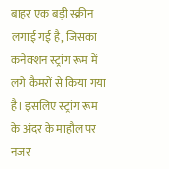बाहर एक बड़ी स्क्रीन लगाई गई है, जिसका कनेक्शन स्ट्रांग रूम में लगे कैमरों से किया गया है। इसलिए स्ट्रांग रूम के अंदर के माहौल पर नजर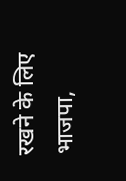रखने के लिए भाजपा,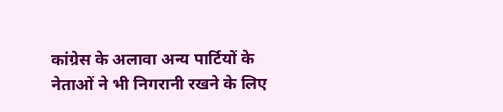कांग्रेस के अलावा अन्य पार्टियों के नेताओं ने भी निगरानी रखने के लिए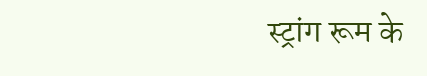स्ट्रांग रूम के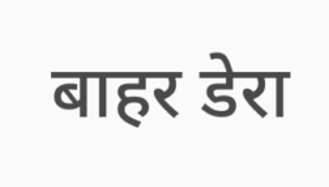बाहर डेरा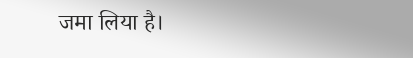जमा लिया है।